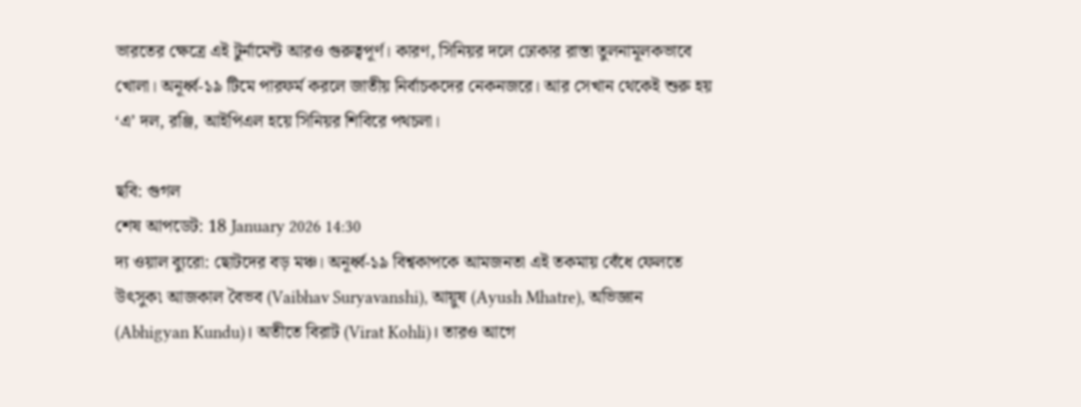ভারতের ক্ষেত্রে এই টুর্নামেন্ট আরও গুরুত্বপূর্ণ। কারণ, সিনিয়র দলে ঢোকার রাস্তা তুলনামূলকভাবে খোলা। অনূর্ধ্ব-১৯ টিমে পারফর্ম করলে জাতীয় নির্বাচকদের নেকনজরে। আর সেখান থেকেই শুরু হয় ‘এ’ দল, রঞ্জি, আইপিএল হয়ে সিনিয়র শিবিরে পথচলা।

ছবি: গুগল
শেষ আপডেট: 18 January 2026 14:30
দ্য ওয়াল ব্যুরো: ছোটদের বড় মঞ্চ। অনূর্ধ্ব-১৯ বিশ্বকাপকে আমজনতা এই তকমায় বেঁধে ফেলতে উৎসুক৷ আজকাল বৈভব (Vaibhav Suryavanshi), আয়ুষ (Ayush Mhatre), অভিজ্ঞান (Abhigyan Kundu)। অতীতে বিরাট (Virat Kohli)। তারও আগে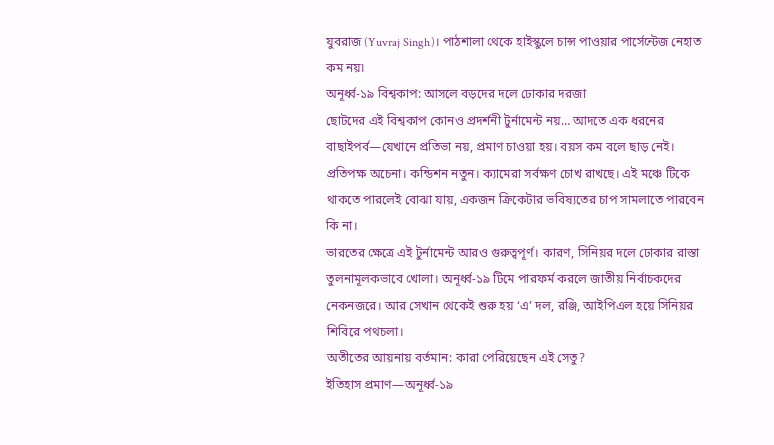যুবরাজ (Yuvraj Singh)। পাঠশালা থেকে হাইস্কুলে চান্স পাওয়ার পার্সেন্টেজ নেহাত কম নয়৷
অনূর্ধ্ব-১৯ বিশ্বকাপ: আসলে বড়দের দলে ঢোকার দরজা
ছোটদের এই বিশ্বকাপ কোনও প্রদর্শনী টুর্নামেন্ট নয়… আদতে এক ধরনের বাছাইপর্ব—যেখানে প্রতিভা নয়, প্রমাণ চাওয়া হয়। বয়স কম বলে ছাড় নেই। প্রতিপক্ষ অচেনা। কন্ডিশন নতুন। ক্যামেরা সর্বক্ষণ চোখ রাখছে। এই মঞ্চে টিকে থাকতে পারলেই বোঝা যায়, একজন ক্রিকেটার ভবিষ্যতের চাপ সামলাতে পারবেন কি না।
ভারতের ক্ষেত্রে এই টুর্নামেন্ট আরও গুরুত্বপূর্ণ। কারণ, সিনিয়র দলে ঢোকার রাস্তা তুলনামূলকভাবে খোলা। অনূর্ধ্ব-১৯ টিমে পারফর্ম করলে জাতীয় নির্বাচকদের নেকনজরে। আর সেখান থেকেই শুরু হয় ‘এ’ দল, রঞ্জি, আইপিএল হয়ে সিনিয়র শিবিরে পথচলা।
অতীতের আয়নায় বর্তমান: কারা পেরিয়েছেন এই সেতু?
ইতিহাস প্রমাণ—অনূর্ধ্ব-১৯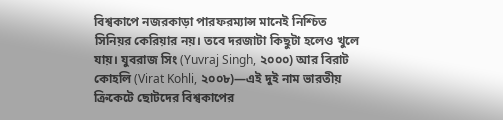বিশ্বকাপে নজরকাড়া পারফরম্যান্স মানেই নিশ্চিত সিনিয়র কেরিয়ার নয়। তবে দরজাটা কিছুটা হলেও খুলে যায়। যুবরাজ সিং (Yuvraj Singh, ২০০০) আর বিরাট কোহলি (Virat Kohli, ২০০৮)—এই দুই নাম ভারতীয় ক্রিকেটে ছোটদের বিশ্বকাপের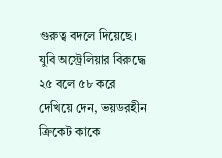গুরুত্ব বদলে দিয়েছে। যুবি অস্ট্রেলিয়ার বিরুদ্ধে ২৫ বলে ৫৮ করে দেখিয়ে দেন, ভয়ডরহীন ক্রিকেট কাকে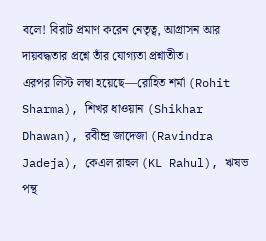বলে! বিরাট প্রমাণ করেন নেতৃত্ব, আগ্রাসন আর দায়বদ্ধতার প্রশ্নে তাঁর যোগ্যতা প্রশ্নাতীত।
এরপর লিস্ট লম্বা হয়েছে—রোহিত শর্মা (Rohit Sharma), শিখর ধাওয়ান (Shikhar Dhawan), রবীন্দ্র জাদেজা (Ravindra Jadeja), কেএল রাহুল (KL Rahul), ঋষভ পন্থ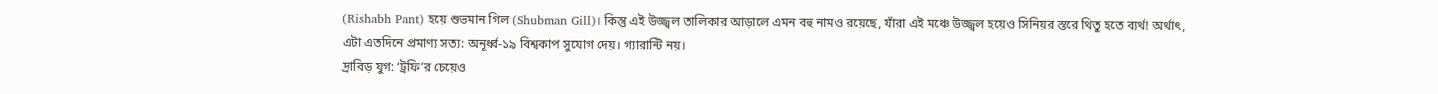(Rishabh Pant) হয়ে শুভমান গিল (Shubman Gill)। কিন্তু এই উজ্জ্বল তালিকার আড়ালে এমন বহু নামও রয়েছে, যাঁরা এই মঞ্চে উজ্জ্বল হয়েও সিনিয়র স্তরে থিতু হতে ব্যর্থ! অর্থাৎ, এটা এতদিনে প্রমাণ্য সত্য: অনূর্ধ্ব-১৯ বিশ্বকাপ সুযোগ দেয়। গ্যারান্টি নয়।
দ্রাবিড় যুগ: ‘ট্রফি’র চেয়েও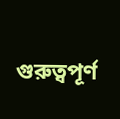গুরুত্বপূর্ণ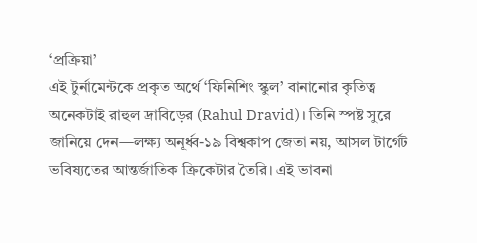‘প্রক্রিয়া’
এই টুর্নামেন্টকে প্রকৃত অর্থে ‘ফিনিশিং স্কুল’ বানানোর কৃতিত্ব অনেকটাই রাহুল দ্রাবিড়ের (Rahul Dravid)। তিনি স্পষ্ট সুরে জানিয়ে দেন—লক্ষ্য অনূর্ধ্ব-১৯ বিশ্বকাপ জেতা নয়, আসল টার্গেট ভবিষ্যতের আন্তর্জাতিক ক্রিকেটার তৈরি। এই ভাবনা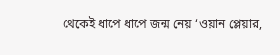থেকেই ধাপে ধাপে জন্ম নেয় ‘ওয়ান প্লেয়ার,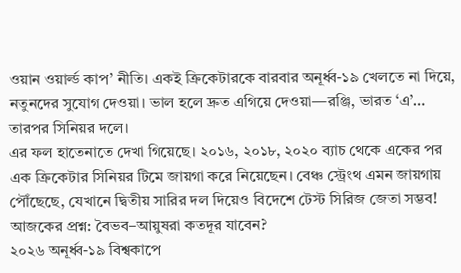ওয়ান ওয়ার্ল্ড কাপ’ নীতি। একই ক্রিকেটারকে বারবার অনূর্ধ্ব-১৯ খেলতে না দিয়ে, নতুনদের সুযোগ দেওয়া। ভাল হলে দ্রুত এগিয়ে দেওয়া—রঞ্জি, ভারত ‘এ’… তারপর সিনিয়র দলে।
এর ফল হাতেনাতে দেখা গিয়েছে। ২০১৬, ২০১৮, ২০২০ ব্যাচ থেকে একের পর এক ক্রিকেটার সিনিয়র টিমে জায়গা করে নিয়েছেন। বেঞ্চ স্ট্রেংথ এমন জায়গায় পৌঁছেছে, যেখানে দ্বিতীয় সারির দল দিয়েও বিদেশে টেস্ট সিরিজ জেতা সম্ভব!
আজকের প্রশ্ন: বৈভব–আয়ুষরা কতদূর যাবেন?
২০২৬ অনূর্ধ্ব-১৯ বিশ্বকাপে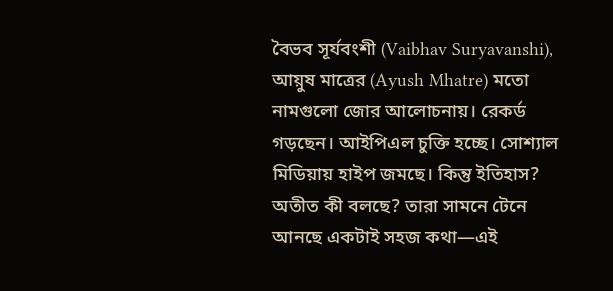বৈভব সূর্যবংশী (Vaibhav Suryavanshi), আয়ুষ মাত্রের (Ayush Mhatre) মতো নামগুলো জোর আলোচনায়। রেকর্ড গড়ছেন। আইপিএল চুক্তি হচ্ছে। সোশ্যাল মিডিয়ায় হাইপ জমছে। কিন্তু ইতিহাস? অতীত কী বলছে? তারা সামনে টেনে আনছে একটাই সহজ কথা—এই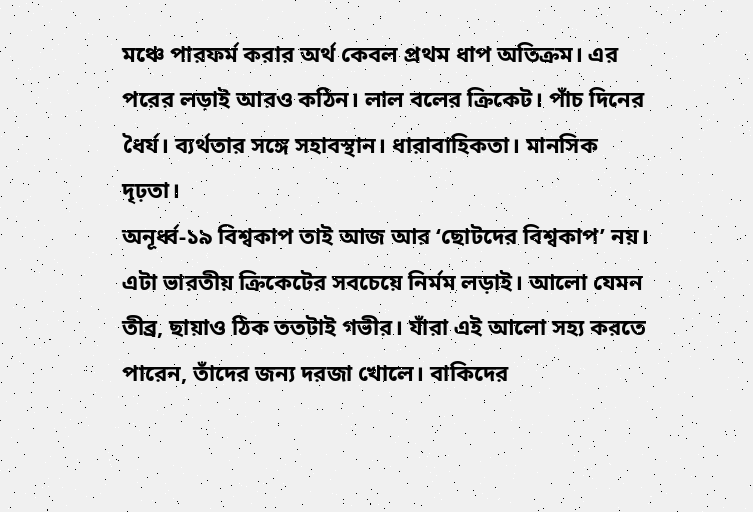মঞ্চে পারফর্ম করার অর্থ কেবল প্রথম ধাপ অতিক্রম। এর পরের লড়াই আরও কঠিন। লাল বলের ক্রিকেট। পাঁচ দিনের ধৈর্য। ব্যর্থতার সঙ্গে সহাবস্থান। ধারাবাহিকতা। মানসিক দৃঢ়তা।
অনূর্ধ্ব-১৯ বিশ্বকাপ তাই আজ আর ‘ছোটদের বিশ্বকাপ’ নয়। এটা ভারতীয় ক্রিকেটের সবচেয়ে নির্মম লড়াই। আলো যেমন তীব্র, ছায়াও ঠিক ততটাই গভীর। যাঁরা এই আলো সহ্য করতে পারেন, তাঁদের জন্য দরজা খোলে। বাকিদের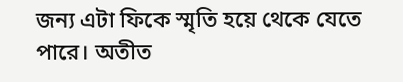জন্য এটা ফিকে স্মৃতি হয়ে থেকে যেতে পারে। অতীত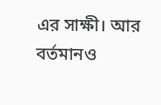এর সাক্ষী। আর বর্তমানও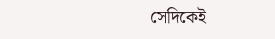সেদিকেই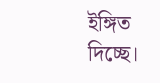ইঙ্গিত দিচ্ছে।